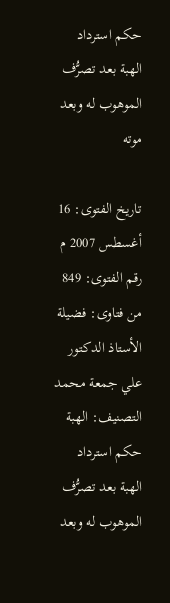حكم استرداد الهبة بعد تصرُّف الموهوب له وبعد موته

تاريخ الفتوى: 16 أغسطس 2007 م
رقم الفتوى: 849
من فتاوى: فضيلة الأستاذ الدكتور علي جمعة محمد
التصنيف: الهبة
حكم استرداد الهبة بعد تصرُّف الموهوب له وبعد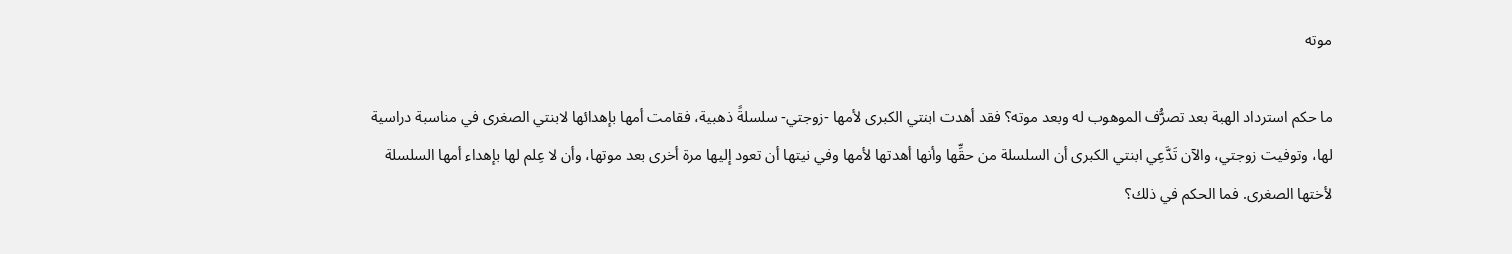موته

ما حكم استرداد الهبة بعد تصرُّف الموهوب له وبعد موته؟ فقد أهدت ابنتي الكبرى لأمها -زوجتي- سلسلةً ذهبية، فقامت أمها بإهدائها لابنتي الصغرى في مناسبة دراسية لها، وتوفيت زوجتي، والآن تَدَّعِي ابنتي الكبرى أن السلسلة من حقِّها وأنها أهدتها لأمها وفي نيتها أن تعود إليها مرة أخرى بعد موتها، وأن لا عِلم لها بإهداء أمها السلسلة لأختها الصغرى. فما الحكم في ذلك؟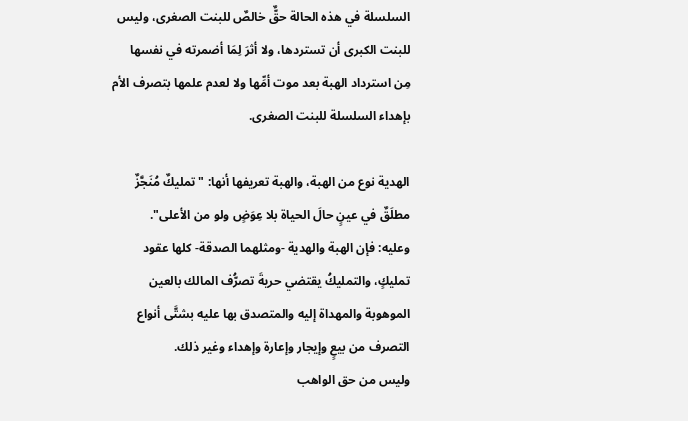السلسلة في هذه الحالة حقٌّ خالصٌ للبنت الصغرى، وليس للبنت الكبرى أن تستردها، ولا أثرَ لِمَا أضمرته في نفسها مِن استرداد الهبة بعد موت أمِّها ولا لعدم علمها بتصرف الأم بإهداء السلسلة للبنت الصغرى.

الهدية نوع من الهبة، والهبة تعريفها أنها: "تمليكٌ مُنَجَّزٌ مطلَقٌ في عينٍ حالَ الحياة بلا عِوَضٍ ولو من الأعلى".
وعليه: فإن الهبة والهدية -ومثلهما الصدقة- كلها عقود تمليكٍ، والتمليكُ يقتضي حريةَ تصرُّف المالك بالعين الموهوبة والمهداة إليه والمتصدق بها عليه بشتَّى أنواع التصرف من بيعٍ وإيجار وإعارة وإهداء وغير ذلك.
وليس من حق الواهب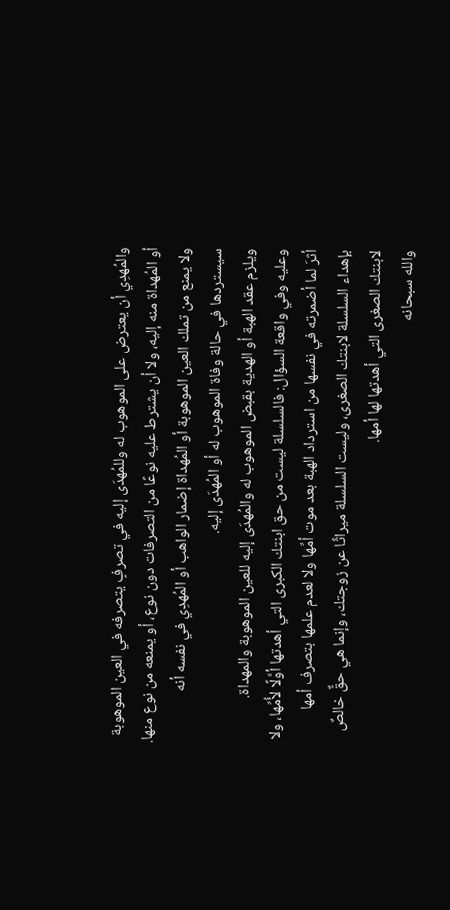والمُهدِي أن يعترض على الموهوب له وللمُهدَى إليه في تصرفٍ يتصرفه في العين الموهوبة أو المُهداة منه إليه، ولا أن يشترط عليه نوعًا من التصرفات دون نوع، أو يمنعه من نوع منها.
ولا يمنع من تملك العين الموهوبة أو المُهداة إضمار الواهب أو المُهدِي في نفسه أنه سيستردها في حالة وفاة الموهوب له أو المُهدَى إليه.
ويلزم عقد الهبة أو الهدية بقبض الموهوب له والمُهدَى إليه للعين الموهوبة والمهداة.
وعليه وفي واقعة السؤال: فالسلسلة ليست من حق ابنتك الكبرى التي أهدتها أوَّلًا لأُمِّها، ولا أثرَ لما أضمرته في نفسها من استرداد الهبة بعد موت أمِّها ولا لعدم علمها بتصرف أمها بإهداء السلسلة لابنتك الصغرى، وليست السلسلة ميراثًا عن زوجتك، وإنما هي حقٌّ خالصٌ لابنتك الصغرى التي أهدتها لها أمها.
والله سبحانه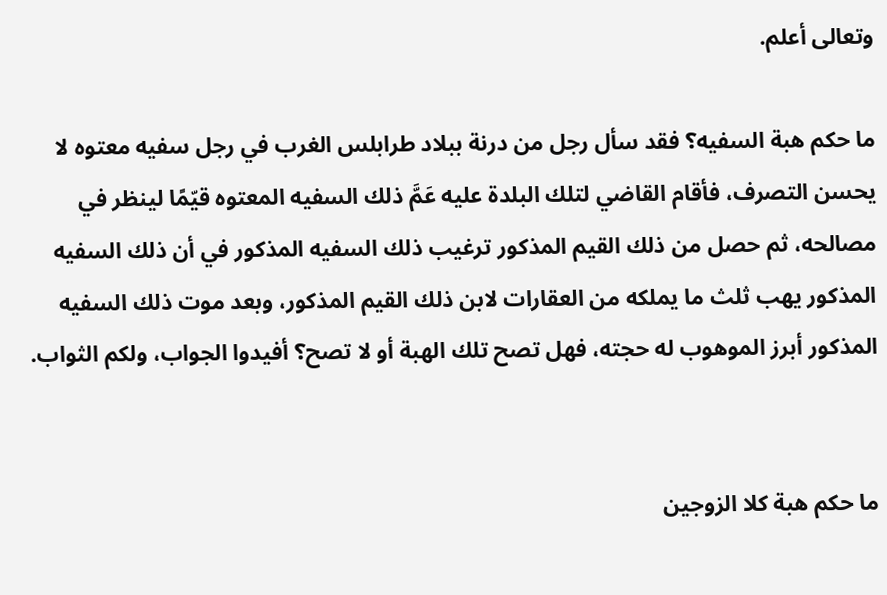وتعالى أعلم.

ما حكم هبة السفيه؟ فقد سأل رجل من درنة ببلاد طرابلس الغرب في رجل سفيه معتوه لا يحسن التصرف، فأقام القاضي لتلك البلدة عليه عَمَّ ذلك السفيه المعتوه قيّمًا لينظر في مصالحه، ثم حصل من ذلك القيم المذكور ترغيب ذلك السفيه المذكور في أن ذلك السفيه المذكور يهب ثلث ما يملكه من العقارات لابن ذلك القيم المذكور، وبعد موت ذلك السفيه المذكور أبرز الموهوب له حجته، فهل تصح تلك الهبة أو لا تصح؟ أفيدوا الجواب، ولكم الثواب.


ما حكم هبة كلا الزوجين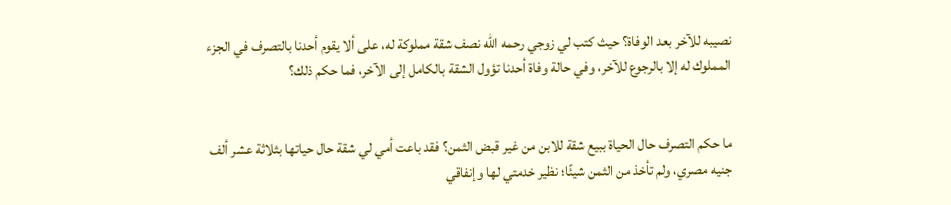نصيبه للآخر بعد الوفاة؟ حيث كتب لي زوجي رحمه الله نصف شقة مملوكة له، على ألا يقوم أحدنا بالتصرف في الجزء المملوك له إلا بالرجوع للآخر، وفي حالة وفاة أحدنا تؤول الشقة بالكامل إلى الآخر، فما حكم ذلك؟


ما حكم التصرف حال الحياة ببيع شقة للابن من غير قبض الثمن؟ فقد باعت أمي لي شقة حال حياتها بثلاثة عشر ألف جنيه مصري، ولم تأخذ من الثمن شيئًا؛ نظير خدمتي لها وإنفاقي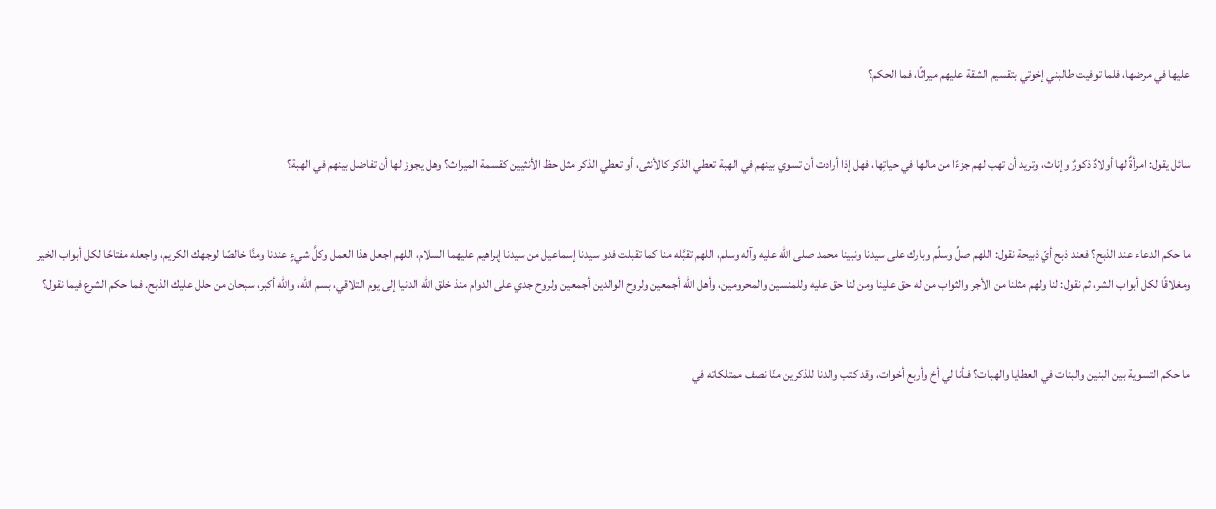عليها في مرضها، فلما توفيت طالبني إخوتي بتقسيم الشقة عليهم ميراثًا، فما الحكم؟


سائل يقول: امرأةٌ لها أولادٌ ذكورٌ وإناث، وتريد أن تهب لهم جزءًا من مالها في حياتِها، فهل إذا أرادت أن تسوي بينهم في الهبة تعطي الذكر كالأنثى، أو تعطي الذكر مثل حظ الأنثيين كقسمة الميراث؟ وهل يجوز لها أن تفاضل بينهم في الهبة؟


ما حكم الدعاء عند الذبح؟ فعند ذبح أيّ ذبيحة نقول: اللهم صلِّ وسلِّم وبارك على سيدنا ونبينا محمد صلى الله عليه وآله وسلم، اللهم تقبَّله منا كما تقبلت فدو سيدنا إسماعيل من سيدنا إبراهيم عليهما السلام، اللهم اجعل هذا العمل وكلَّ شيءٍ عندنا ومنَّا خالصًا لوجهك الكريم، واجعله مفتاحًا لكل أبواب الخير ومغلاقًا لكل أبواب الشر، ثم نقول: لنا ولهم مثلنا من الأجر والثواب من له حق علينا ومن لنا حق عليه وللمنسين والمحرومين، وأهل الله أجمعين ولروح الوالدين أجمعين ولروح جدي على الدوام منذ خلق الله الدنيا إلى يوم التلاقي، بسم الله، والله أكبر، سبحان من حلل عليك الذبح. فما حكم الشرع فيما نقول؟


ما حكم التسوية بين البنين والبنات في العطايا والهبات؟ فـأنا لي أخ وأربع أخوات، وقد كتب والدنا للذكرين منّا نصف ممتلكاته في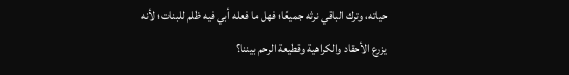حياته، وترك الباقي نرثه جميعًا؛ فهل ما فعله أبي فيه ظلم للبنات؛ لأنه يزرع الأحقاد والكراهية وقطيعة الرحم بيننا؟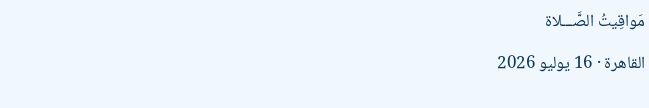مَواقِيتُ الصَّـــلاة

القاهرة · 16 يوليو 2026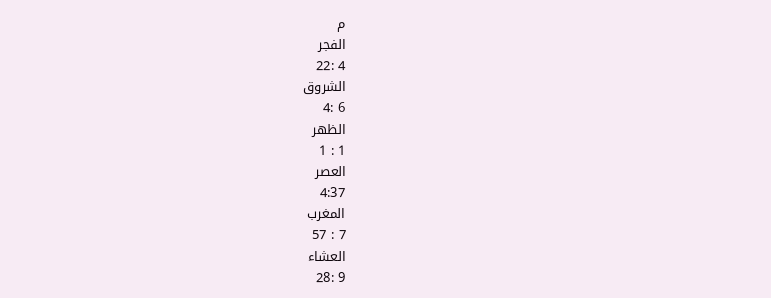م
الفجر
4 :22
الشروق
6 :4
الظهر
1 : 1
العصر
4:37
المغرب
7 : 57
العشاء
9 :28